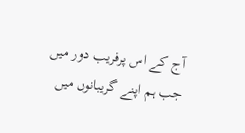آج کے اس پرفریب دور میں جب ہم اپنے گریبانوں میں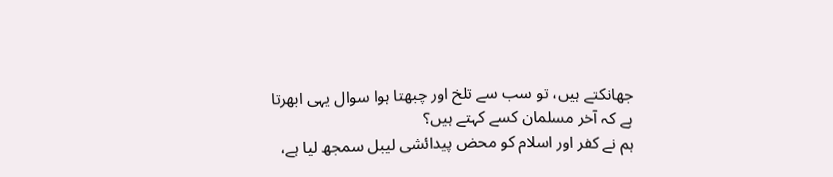جھانکتے ہیں، تو سب سے تلخ اور چبھتا ہوا سوال یہی ابھرتا ہے کہ آخر مسلمان کسے کہتے ہیں؟
ہم نے کفر اور اسلام کو محض پیدائشی لیبل سمجھ لیا ہے،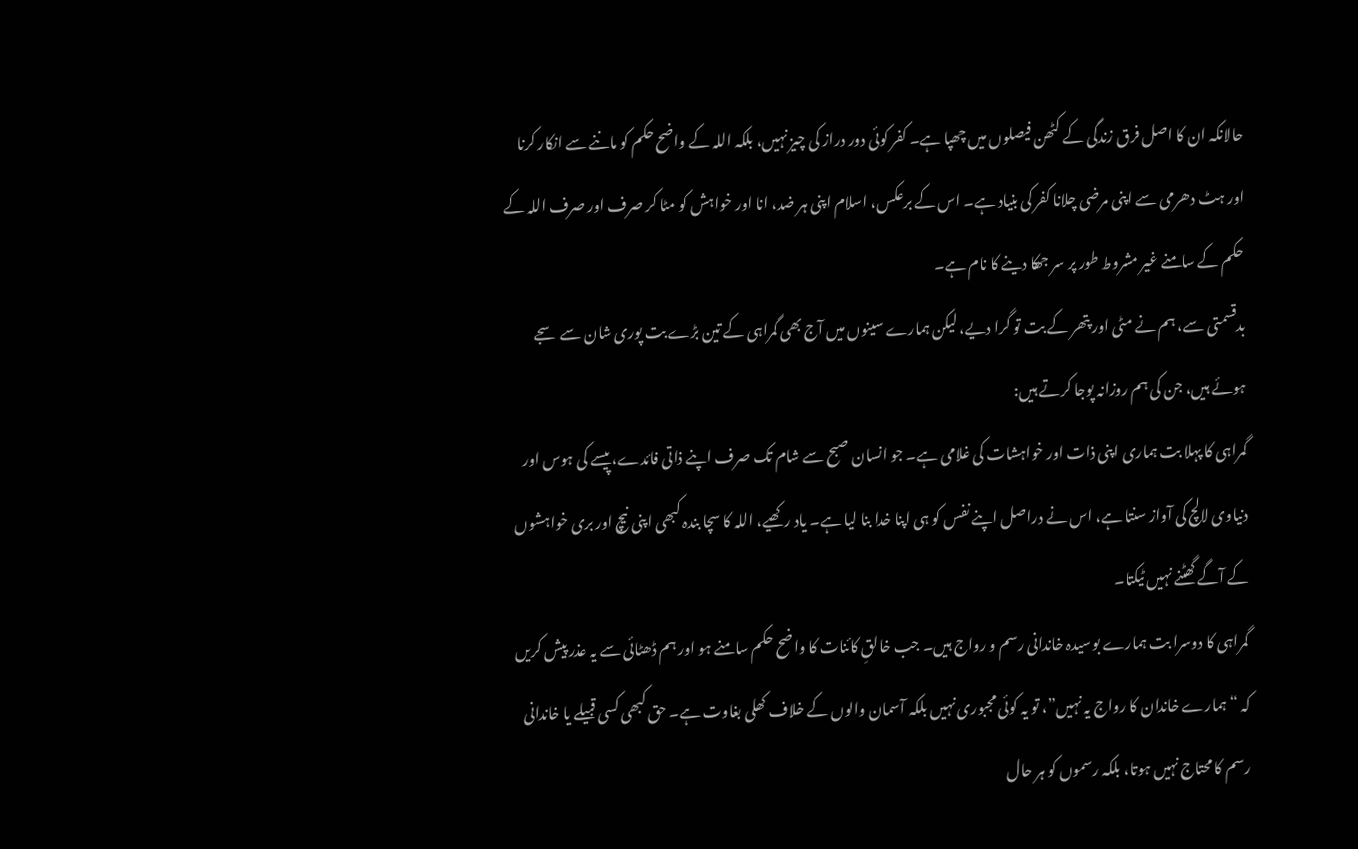حالانکہ ان کا اصل فرق زندگی کے کٹھن فیصلوں میں چھپا ہے۔ کفر کوئی دور دراز کی چیز نہیں، بلکہ اللہ کے واضح حکم کو ماننے سے انکار کرنا اور ہٹ دھرمی سے اپنی مرضی چلانا کفر کی بنیاد ہے۔ اس کے برعکس، اسلام اپنی ہر ضد، انا اور خواہش کو مٹا کر صرف اور صرف اللہ کے حکم کے سامنے غیر مشروط طور پر سر جھکا دینے کا نام ہے۔
بدقسمتی سے، ہم نے مٹی اور پتھر کے بت تو گرا دیے، لیکن ہمارے سینوں میں آج بھی گمراہی کے تین بڑے بت پوری شان سے سجے ہوئے ہیں، جن کی ہم روزانہ پوجا کرتے ہیں:
گمراہی کا پہلا بت ہماری اپنی ذات اور خواہشات کی غلامی ہے۔ جو انسان صبح سے شام تک صرف اپنے ذاتی فائدے، پیسے کی ہوس اور دنیاوی لالچ کی آواز سنتا ہے، اس نے دراصل اپنے نفس کو ہی اپنا خدا بنا لیا ہے۔ یاد رکھیے، اللہ کا سچا بندہ کبھی اپنی نیچ اور بری خواہشوں کے آگے گھٹنے نہیں ٹیکتا۔
گمراہی کا دوسرا بت ہمارے بوسیدہ خاندانی رسم و رواج ہیں۔ جب خالقِ کائنات کا واضح حکم سامنے ہو اور ہم ڈھٹائی سے یہ عذر پیش کریں کہ “ہمارے خاندان کا رواج یہ نہیں”، تو یہ کوئی مجبوری نہیں بلکہ آسمان والوں کے خلاف کھلی بغاوت ہے۔ حق کبھی کسی قبیلے یا خاندانی رسم کا محتاج نہیں ہوتا، بلکہ رسموں کو ہر حال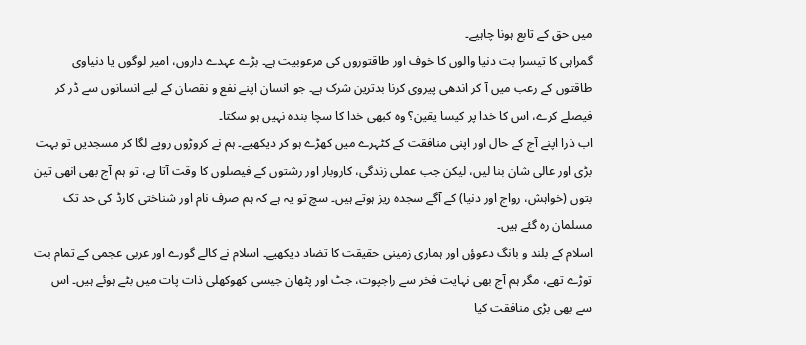میں حق کے تابع ہونا چاہیے۔
گمراہی کا تیسرا بت دنیا والوں کا خوف اور طاقتوروں کی مرعوبیت ہے۔ بڑے عہدے داروں، امیر لوگوں یا دنیاوی طاقتوں کے رعب میں آ کر اندھی پیروی کرنا بدترین شرک ہے۔ جو انسان اپنے نفع و نقصان کے لیے انسانوں سے ڈر کر فیصلے کرے، اس کا خدا پر کیسا یقین؟ وہ کبھی خدا کا سچا بندہ نہیں ہو سکتا۔
اب ذرا اپنے آج کے حال اور اپنی منافقت کے کٹہرے میں کھڑے ہو کر دیکھیے۔ ہم نے کروڑوں روپے لگا کر مسجدیں تو بہت بڑی اور عالی شان بنا لیں، لیکن جب عملی زندگی، کاروبار اور رشتوں کے فیصلوں کا وقت آتا ہے، تو ہم آج بھی انھی تین بتوں (خواہش، رواج اور دنیا) کے آگے سجدہ ریز ہوتے ہیں۔ سچ تو یہ ہے کہ ہم صرف نام اور شناختی کارڈ کی حد تک مسلمان رہ گئے ہیں۔
اسلام کے بلند و بانگ دعوؤں اور ہماری زمینی حقیقت کا تضاد دیکھیے۔ اسلام نے کالے گورے اور عربی عجمی کے تمام بت توڑے تھے، مگر ہم آج بھی نہایت فخر سے راجپوت، جٹ اور پٹھان جیسی کھوکھلی ذات پات میں بٹے ہوئے ہیں۔ اس سے بھی بڑی منافقت کیا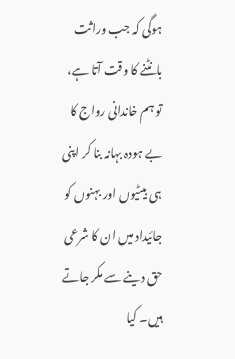ہوگی کہ جب وراثت بانٹنے کا وقت آتا ہے، تو ہم خاندانی رواج کا بے ہودہ بہانہ بنا کر اپنی ہی بیٹیوں اور بہنوں کو جائیداد میں ان کا شرعی حق دینے سے مکر جاتے ہیں۔ کیا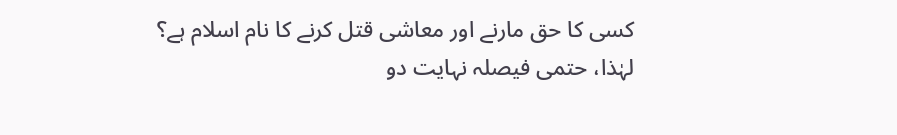کسی کا حق مارنے اور معاشی قتل کرنے کا نام اسلام ہے؟
لہٰذا، حتمی فیصلہ نہایت دو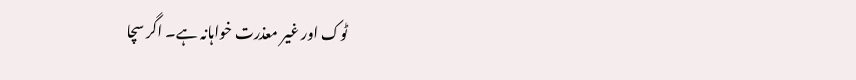ٹوک اور غیر معذرت خواہانہ ہے۔ اگر سچا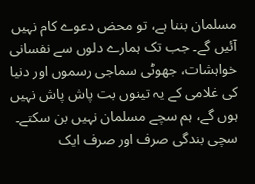مسلمان بننا ہے، تو محض دعوے کام نہیں آئیں گے۔ جب تک ہمارے دلوں سے نفسانی خواہشات، جھوٹی سماجی رسموں اور دنیا کی غلامی کے یہ تینوں بت پاش پاش نہیں ہوں گے، ہم سچے مسلمان نہیں بن سکتے۔ سچی بندگی صرف اور صرف ایک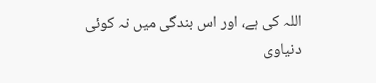اللہ کی ہے، اور اس بندگی میں نہ کوئی دنیاوی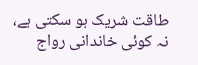طاقت شریک ہو سکتی ہے، نہ کوئی خاندانی رواج